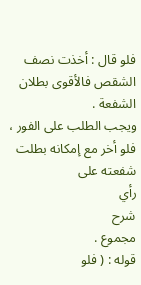فلو قال : أخذت نصف الشقص فالأقوى بطلان الشفعة .
ويجب الطلب على الفور ، فلو أخر مع إمكانه بطلت شفعته على
رأي
شرح
مجموع .
قوله : ( فلو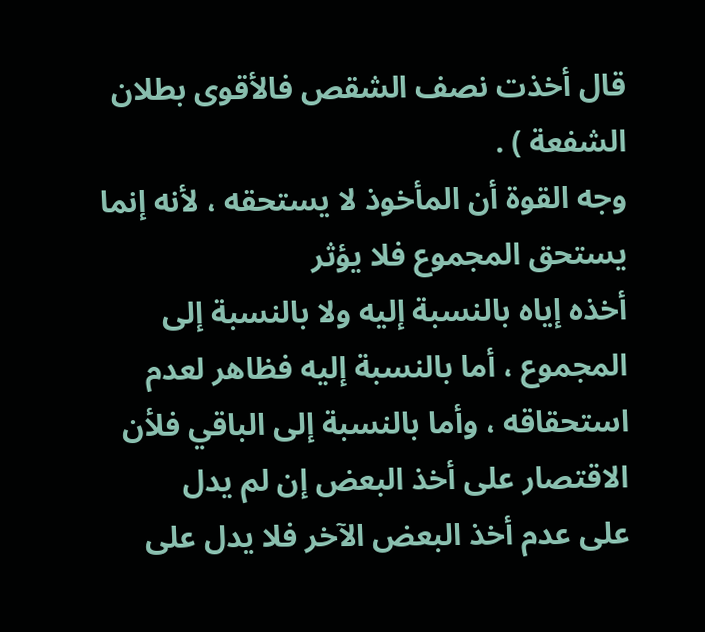قال أخذت نصف الشقص فالأقوى بطلان الشفعة ) .
وجه القوة أن المأخوذ لا يستحقه ، لأنه إنما يستحق المجموع فلا يؤثر
أخذه إياه بالنسبة إليه ولا بالنسبة إلى المجموع ، أما بالنسبة إليه فظاهر لعدم
استحقاقه ، وأما بالنسبة إلى الباقي فلأن الاقتصار على أخذ البعض إن لم يدل
على عدم أخذ البعض الآخر فلا يدل على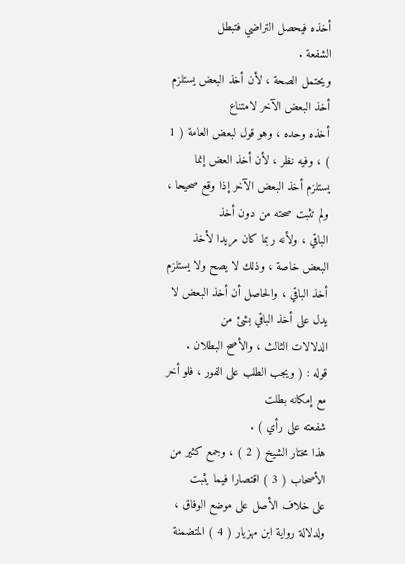أخذه فيحصل التراضي فتبطل
الشفعة .
ويحتمل الصحة ، لأن أخذ البعض يستلزم أخذ البعض الآخر لامتناع
أخذه وحده ، وهو قول لبعض العامة ( 1 ) ، وفيه نظر ، لأن أخذ العض إنما
يستلزم أخذ البعض الآخر إذا وقع صحيحا ، ولم تثبت صحته من دون أخذ
الباقي ، ولأنه ربما كان مريدا لأخذ البعض خاصة ، وذلك لا يصح ولا يستلزم
أخذ الباقي ، والحاصل أن أخذ البعض لا يدل على أخذ الباقي بشئ من
الدلالات الثالث ، والأصح البطلان .
قوله : ( ويجب الطلب على الفور ، فلو أخر مع إمكانه بطلت
شفعته على رأي ) .
هذا مختار الشيخ ( 2 ) ، وجمع كثير من الأصحاب ( 3 ) اقتصارا فيما يثبت
على خلاف الأصل على موضع الوفاق ، ولدلالة رواية ابن مهزيار ( 4 ) المتضمنة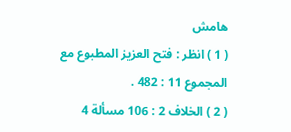هامش
( 1 ) انظر : فتح العزيز المطبوع مع المجموع 11 : 482 .
( 2 ) الخلاف 2 : 106 مسألة 4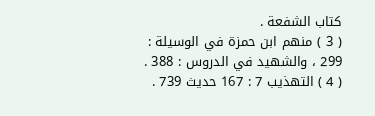كتاب الشفعة .
( 3 ) منهم ابن حمزة في الوسيلة : 299 ، والشهيد في الدروس : 388 .
( 4 ) التهذيب 7 : 167 حديث 739 .